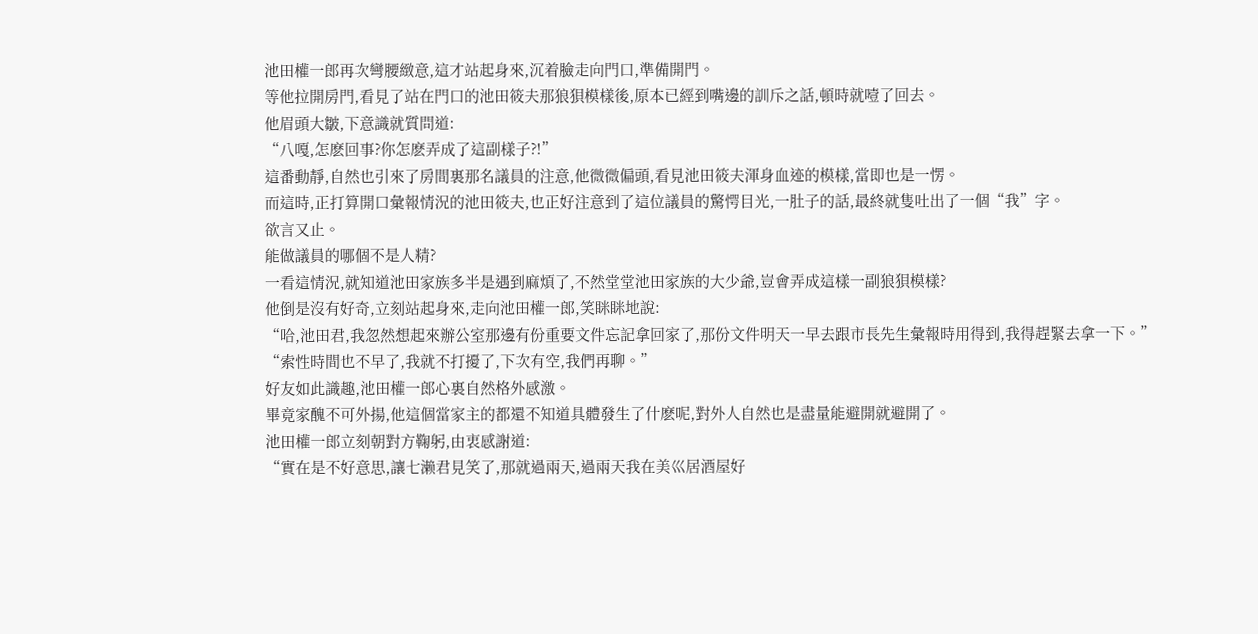池田權一郎再次彎腰緻意,這才站起身來,沉着臉走向門口,準備開門。
等他拉開房門,看見了站在門口的池田筱夫那狼狽模樣後,原本已經到嘴邊的訓斥之話,頓時就噎了回去。
他眉頭大皺,下意識就質問道:
“八嘎,怎麽回事?你怎麽弄成了這副樣子?!”
這番動靜,自然也引來了房間裏那名議員的注意,他微微偏頭,看見池田筱夫渾身血迹的模樣,當即也是一愣。
而這時,正打算開口彙報情況的池田筱夫,也正好注意到了這位議員的驚愕目光,一肚子的話,最終就隻吐出了一個“我”字。
欲言又止。
能做議員的哪個不是人精?
一看這情況,就知道池田家族多半是遇到麻煩了,不然堂堂池田家族的大少爺,豈會弄成這樣一副狼狽模樣?
他倒是沒有好奇,立刻站起身來,走向池田權一郎,笑眯眯地說:
“哈,池田君,我忽然想起來辦公室那邊有份重要文件忘記拿回家了,那份文件明天一早去跟市長先生彙報時用得到,我得趕緊去拿一下。”
“索性時間也不早了,我就不打擾了,下次有空,我們再聊。”
好友如此識趣,池田權一郎心裏自然格外感激。
畢竟家醜不可外揚,他這個當家主的都還不知道具體發生了什麽呢,對外人自然也是盡量能避開就避開了。
池田權一郎立刻朝對方鞠躬,由衷感謝道:
“實在是不好意思,讓七濑君見笑了,那就過兩天,過兩天我在美巛居酒屋好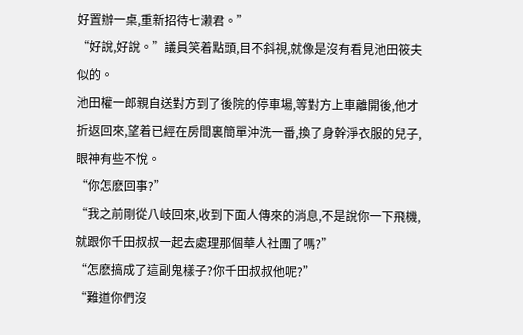好置辦一桌,重新招待七濑君。”
“好說,好說。”議員笑着點頭,目不斜視,就像是沒有看見池田筱夫似的。
池田權一郎親自送對方到了後院的停車場,等對方上車離開後,他才折返回來,望着已經在房間裏簡單沖洗一番,換了身幹淨衣服的兒子,眼神有些不悅。
“你怎麽回事?”
“我之前剛從八岐回來,收到下面人傳來的消息,不是說你一下飛機,就跟你千田叔叔一起去處理那個華人社團了嗎?”
“怎麽搞成了這副鬼樣子?你千田叔叔他呢?”
“難道你們沒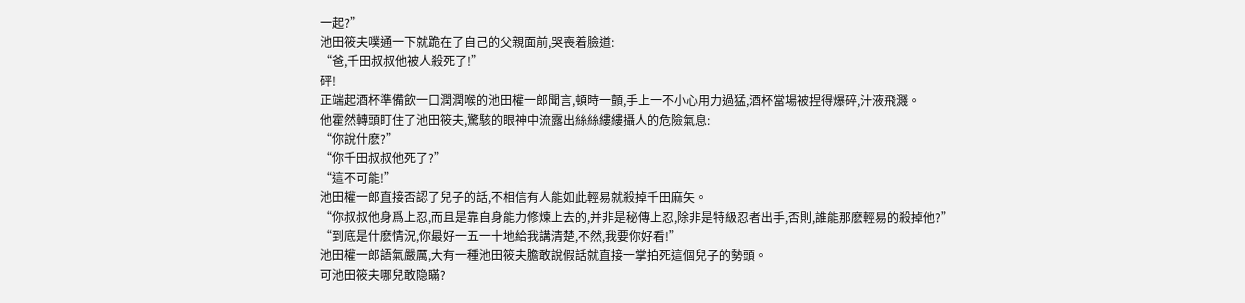一起?”
池田筱夫噗通一下就跪在了自己的父親面前,哭喪着臉道:
“爸,千田叔叔他被人殺死了!”
砰!
正端起酒杯準備飲一口潤潤喉的池田權一郎聞言,頓時一顫,手上一不小心用力過猛,酒杯當場被捏得爆碎,汁液飛濺。
他霍然轉頭盯住了池田筱夫,驚駭的眼神中流露出絲絲縷縷攝人的危險氣息:
“你說什麽?”
“你千田叔叔他死了?”
“這不可能!”
池田權一郎直接否認了兒子的話,不相信有人能如此輕易就殺掉千田麻矢。
“你叔叔他身爲上忍,而且是靠自身能力修煉上去的,并非是秘傳上忍,除非是特級忍者出手,否則,誰能那麽輕易的殺掉他?”
“到底是什麽情況,你最好一五一十地給我講清楚,不然,我要你好看!”
池田權一郎語氣嚴厲,大有一種池田筱夫膽敢說假話就直接一掌拍死這個兒子的勢頭。
可池田筱夫哪兒敢隐瞞?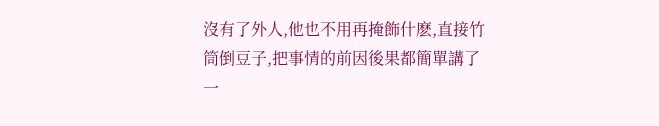沒有了外人,他也不用再掩飾什麽,直接竹筒倒豆子,把事情的前因後果都簡單講了一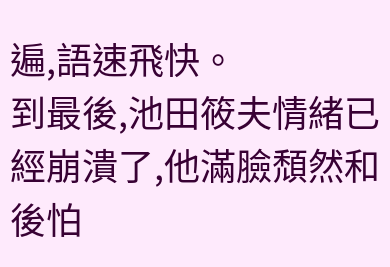遍,語速飛快。
到最後,池田筱夫情緒已經崩潰了,他滿臉頹然和後怕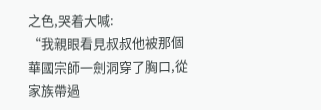之色,哭着大喊:
“我親眼看見叔叔他被那個華國宗師一劍洞穿了胸口,從家族帶過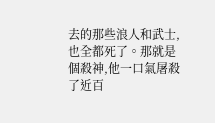去的那些浪人和武士,也全都死了。那就是個殺神,他一口氣屠殺了近百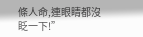條人命,連眼睛都沒眨一下!”